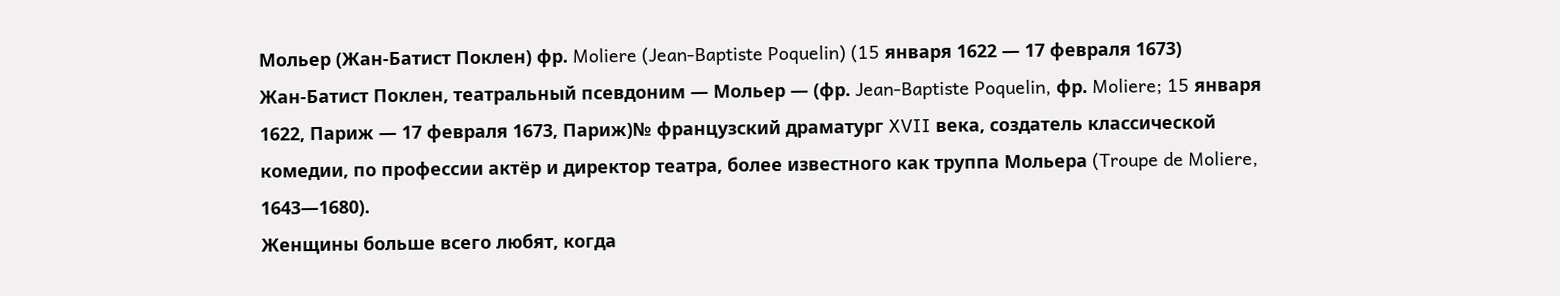Мольер (Жан-Батист Поклен) фр. Moliere (Jean-Baptiste Poquelin) (15 января 1622 — 17 февраля 1673)
Жан-Батист Поклен, театральный псевдоним — Мольер — (фр. Jean-Baptiste Poquelin, фр. Moliere; 15 января 1622, Париж — 17 февраля 1673, Париж)№ французский драматург XVII века, создатель классической комедии, по профессии актёр и директор театра, более известного как труппа Мольера (Troupe de Moliere, 1643—1680).
Женщины больше всего любят, когда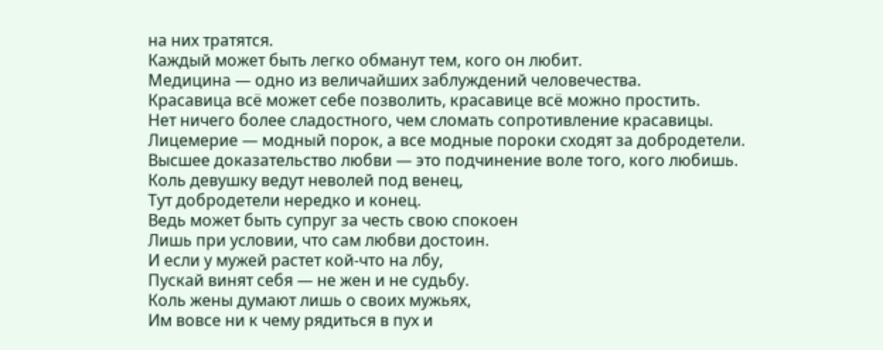на них тратятся.
Каждый может быть легко обманут тем, кого он любит.
Медицина — одно из величайших заблуждений человечества.
Красавица всё может себе позволить, красавице всё можно простить.
Нет ничего более сладостного, чем сломать сопротивление красавицы.
Лицемерие — модный порок, а все модные пороки сходят за добродетели.
Высшее доказательство любви — это подчинение воле того, кого любишь.
Коль девушку ведут неволей под венец,
Тут добродетели нередко и конец.
Ведь может быть супруг за честь свою спокоен
Лишь при условии, что сам любви достоин.
И если у мужей растет кой-что на лбу,
Пускай винят себя — не жен и не судьбу.
Коль жены думают лишь о своих мужьях,
Им вовсе ни к чему рядиться в пух и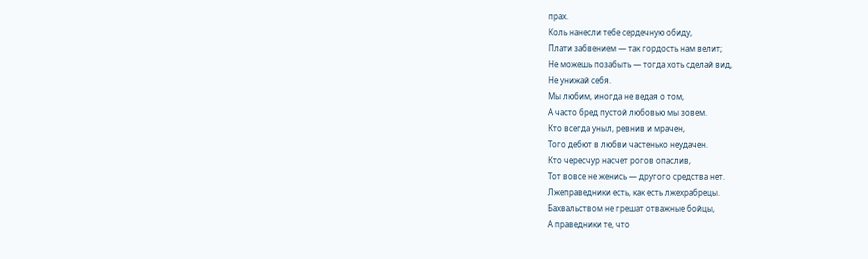прах.
Коль нанесли тебе сердечную обиду,
Плати забвением — так гордость нам велит;
Не можешь позабыть — тогда хоть сделай вид,
Не унижай себя.
Мы любим, иногда не ведая о том,
А часто бред пустой любовью мы зовем.
Кто всегда уныл, ревнив и мрачен,
Того дебют в любви частенько неудачен.
Кто чересчур насчет рогов опаслив,
Тот вовсе не женись — другого средства нет.
Лжеправедники есть, как есть лжехрабрецы.
Бахвальством не грешат отважные бойцы,
А праведники те, что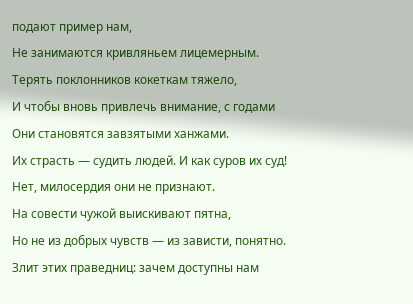подают пример нам,
Не занимаются кривляньем лицемерным.
Терять поклонников кокеткам тяжело,
И чтобы вновь привлечь внимание, с годами
Они становятся завзятыми ханжами.
Их страсть — судить людей. И как суров их суд!
Нет, милосердия они не признают.
На совести чужой выискивают пятна,
Но не из добрых чувств — из зависти, понятно.
Злит этих праведниц: зачем доступны нам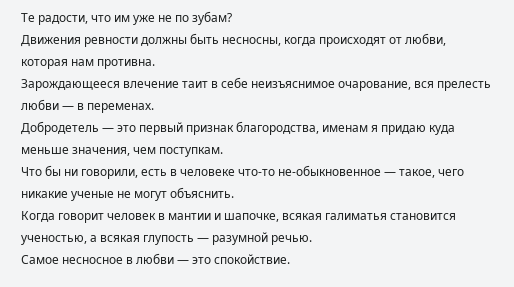Те радости, что им уже не по зубам?
Движения ревности должны быть несносны, когда происходят от любви, которая нам противна.
Зарождающееся влечение таит в себе неизъяснимое очарование, вся прелесть любви — в переменах.
Добродетель — это первый признак благородства, именам я придаю куда меньше значения, чем поступкам.
Что бы ни говорили, есть в человеке что-то не-обыкновенное — такое, чего никакие ученые не могут объяснить.
Когда говорит человек в мантии и шапочке, всякая галиматья становится ученостью, а всякая глупость — разумной речью.
Самое несносное в любви — это спокойствие.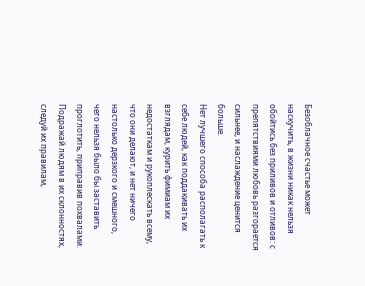Безоблачное счастье может наскучить, в жизни никак нельзя обойтись без приливов и отливов: с препятствиями любовь разгорается сильнее, и наслаждение ценится больше.
Нет лучшего способа располагать к себе людей, как поддакивать их взглядам, курить фимиам их недостаткам и рукоплескать всему, что они делают, и нет ничего настолько дерзкого и смешного, чего нельзя было бы заставить проглотить, приправив похвалами.
Подражай людям в их склонностях, следуй их правилам,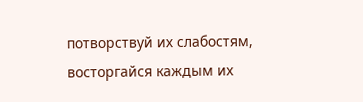потворствуй их слабостям, восторгайся каждым их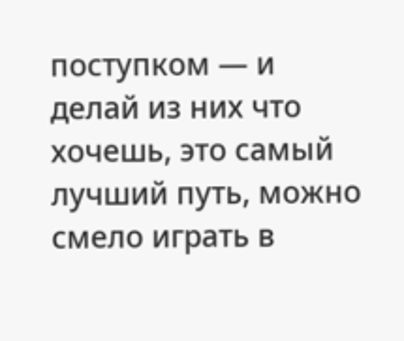поступком — и делай из них что хочешь, это самый лучший путь, можно смело играть в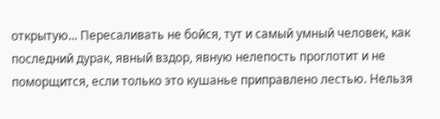открытую... Пересаливать не бойся, тут и самый умный человек, как последний дурак, явный вздор, явную нелепость проглотит и не поморщится, если только это кушанье приправлено лестью. Нельзя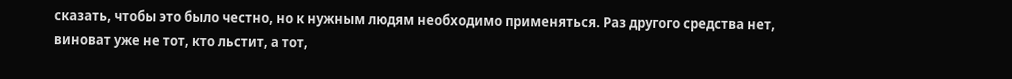сказать, чтобы это было честно, но к нужным людям необходимо применяться. Раз другого средства нет, виноват уже не тот, кто льстит, а тот,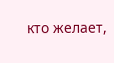кто желает,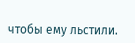чтобы ему льстили.